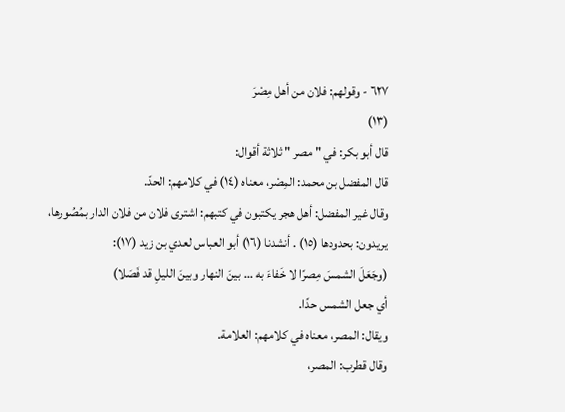٦٢٧ - وقولهم: فلان من أهل مِصْرَ
(١٣)
قال أبو بكر: في " مصر " ثلاثة أقوال:
قال المفضل بن محمد: المِصْر، معناه (١٤) في كلامهم: الحدّ.
وقال غير المفضل: أهل هجر يكتبون في كتبهم: اشترى فلان من فلان الدار بمُصُورها، يريدون: بحدودها (١٥) . أنشدنا (١٦) أبو العباس لعدي بن زيد (١٧):
(وجَعَلَ الشمسَ مِصرًا لا خَفاءَ به ... بينَ النهار وبينَ الليلِ قد فَصَلا)
أي جعل الشمس حدًا.
ويقال: المصر، معناه في كلامهم: العلامة.
وقال قطرب: المصر،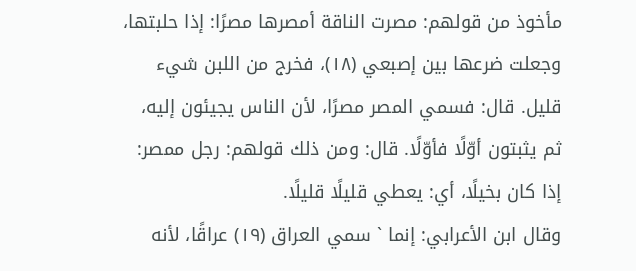مأخوذ من قولهم: مصرت الناقة أمصرها مصرًا: إذا حلبتها، وجعلت ضرعها بين إصبعي (١٨)، فخرج من اللبن شيء قليل. قال: فسمي المصر مصرًا، لأن الناس يجيئون إليه، ثم يثبتون أوّلًا فأوّلًا. قال: ومن ذلك قولهم: رجل ممصر: إذا كان بخيلًا، أي: يعطي قليلًا قليلًا.
وقال ابن الأعرابي: إنما ` سمي العراق (١٩) عراقًا، لأنه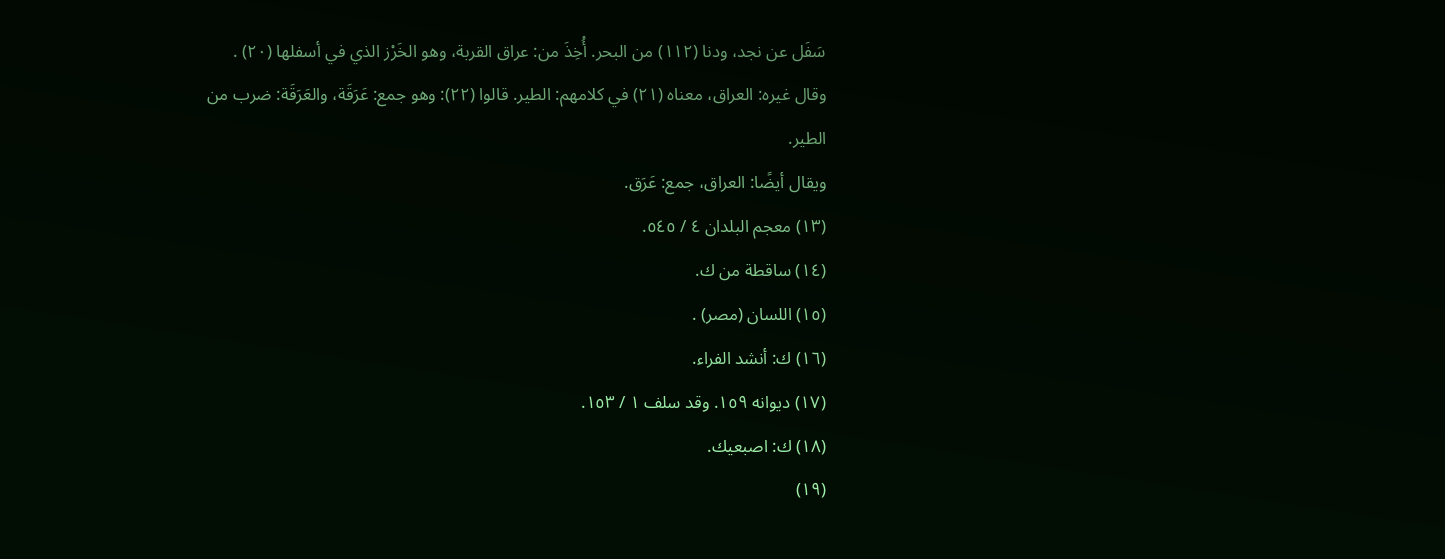سَفَل عن نجد، ودنا (١١٢) من البحر. أُخِذَ من: عراق القربة، وهو الخَرْز الذي في أسفلها (٢٠) .
وقال غيره: العراق، معناه (٢١) في كلامهم: الطير. قالوا (٢٢): وهو جمع: عَرَقَة، والعَرَقَة: ضرب من الطير.
ويقال أيضًا: العراق، جمع: عَرَق.
(١٣) معجم البلدان ٤ / ٥٤٥.
(١٤) ساقطة من ك.
(١٥) اللسان (مصر) .
(١٦) ك: أنشد الفراء.
(١٧) ديوانه ١٥٩. وقد سلف ١ / ١٥٣.
(١٨) ك: اصبعيك.
(١٩)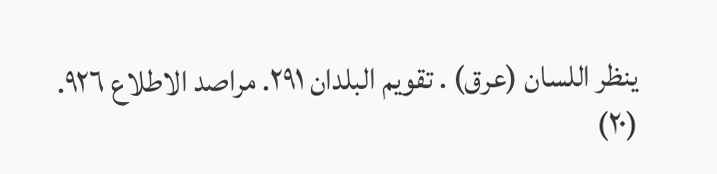ينظر اللسان (عرق) . تقويم البلدان ٢٩١. مراصد الاطلاع ٩٢٦.
(٢٠)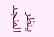ينظر المنجد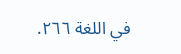في اللغة ٢٦٦.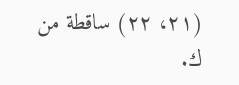(٢١، ٢٢) ساقطة من ك.